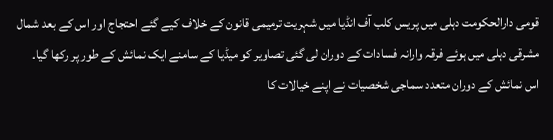قومی دارالحکومت دہلی میں پریس کلب آف انڈیا میں شہریت ترمیمی قانون کے خلاف کیے گئے احتجاج اور اس کے بعد شمال مشرقی دہلی میں ہوئے فرقہ وارانہ فسادات کے دوران لی گئی تصاویر کو میڈیا کے سامنے ایک نمائش کے طور پر رکھا گیا۔
اس نمائش کے دوران متعدد سماجی شخصیات نے اپنے خیالات کا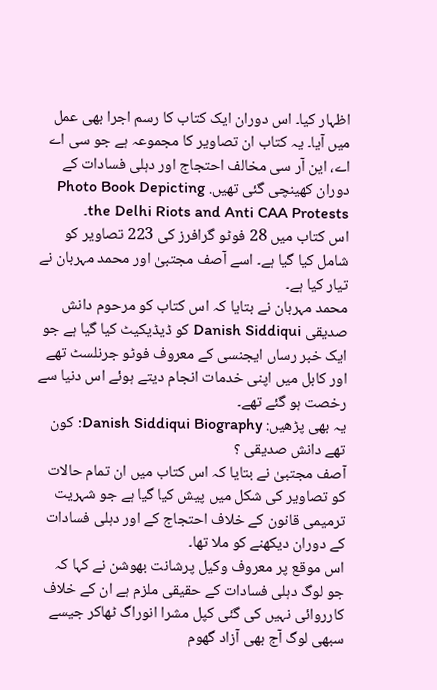اظہار کیا۔ اس دوران ایک کتاب کا رسم اجرا بھی عمل میں آیا۔ یہ کتاب ان تصاویر کا مجموعہ ہے جو سی اے اے، این آر سی مخالف احتجاج اور دہلی فسادات کے دوران کھینچی گئی تھیں. Photo Book Depicting the Delhi Riots and Anti CAA Protests۔
اس کتاب میں 28 فوٹو گرافرز کی 223 تصاویر کو شامل کیا گیا ہے۔ اسے آصف مجتبیٰ اور محمد مہربان نے تیار کیا ہے۔
محمد مہربان نے بتایا کہ اس کتاب کو مرحوم دانش صدیقی Danish Siddiqui کو ڈیڈیکیٹ کیا گیا ہے جو ایک خبر رساں ایجنسی کے معروف فوٹو جرنلسٹ تھے اور کابل میں اپنی خدمات انجام دیتے ہوئے اس دنیا سے رخصت ہو گئے تھے۔
یہ بھی پڑھیں: Danish Siddiqui Biography: کون تھے دانش صدیقی ؟
آصف مجتبیٰ نے بتایا کہ اس کتاب میں ان تمام حالات کو تصاویر کی شکل میں پیش کیا گیا ہے جو شہریت ترمیمی قانون کے خلاف احتجاج کے اور دہلی فسادات کے دوران دیکھنے کو ملا تھا۔
اس موقع پر معروف وکیل پرشانت بھوشن نے کہا کہ جو لوگ دہلی فسادات کے حقیقی ملزم ہے ان کے خلاف کارروائی نہیں کی گئی کپل مشرا انوراگ ٹھاکر جیسے سبھی لوگ آج بھی آزاد گھوم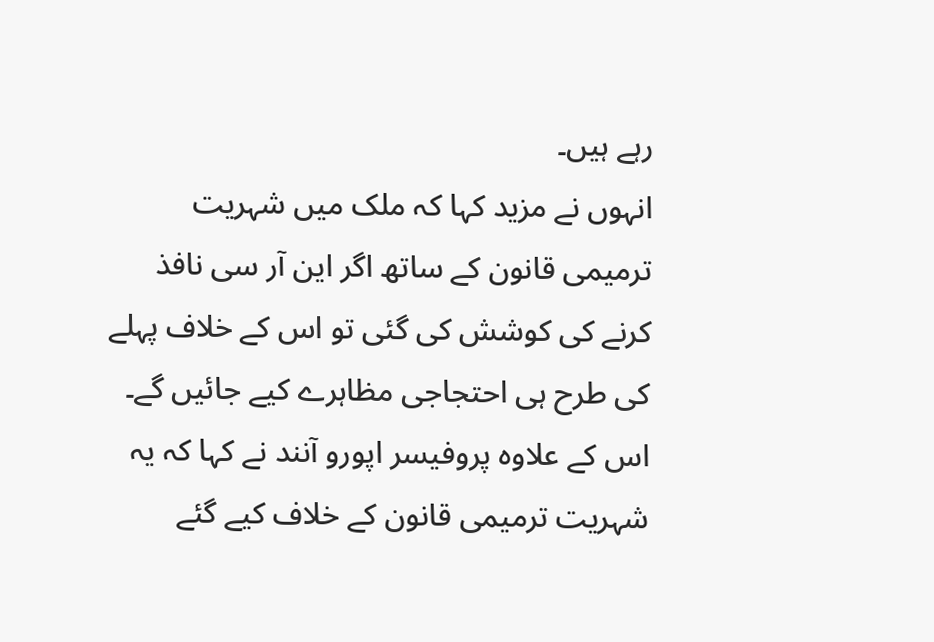رہے ہیں۔
انہوں نے مزید کہا کہ ملک میں شہریت ترمیمی قانون کے ساتھ اگر این آر سی نافذ کرنے کی کوشش کی گئی تو اس کے خلاف پہلے کی طرح ہی احتجاجی مظاہرے کیے جائیں گے۔
اس کے علاوہ پروفیسر اپورو آنند نے کہا کہ یہ شہریت ترمیمی قانون کے خلاف کیے گئے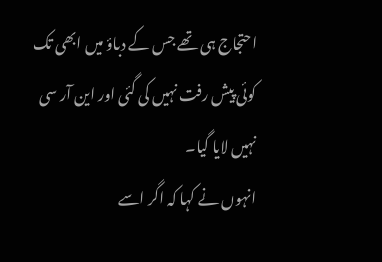احتجاج ہی تھے جس کے دباؤ میں ابھی تک کوئی پیش رفت نہیں کی گئی اور این آر سی نہیں لایا گیا۔
انہوں نے کہا کہ اگر اسے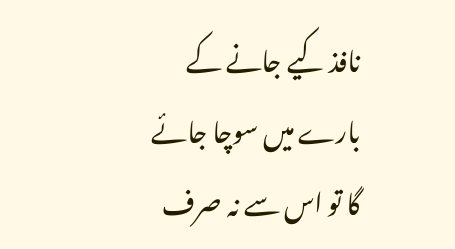نافذ کیے جانے کے بارے میں سوچا جائے گا تو اس سے نہ صرف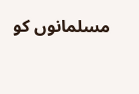مسلمانوں کو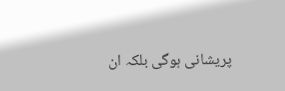پریشانی ہوگی بلکہ ان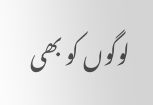لوگوں کو بھی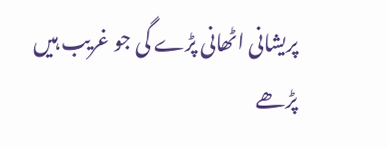پریشانی اٹھانی پڑے گی جو غریب ہیں پڑھے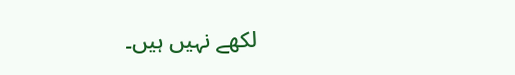لکھے نہیں ہیں۔